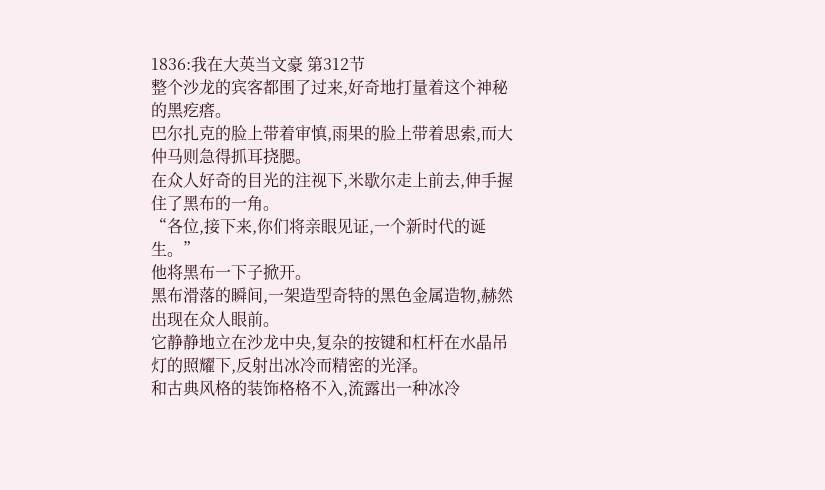1836:我在大英当文豪 第312节
整个沙龙的宾客都围了过来,好奇地打量着这个神秘的黑疙瘩。
巴尔扎克的脸上带着审慎,雨果的脸上带着思索,而大仲马则急得抓耳挠腮。
在众人好奇的目光的注视下,米歇尔走上前去,伸手握住了黑布的一角。
“各位,接下来,你们将亲眼见证,一个新时代的诞生。”
他将黑布一下子掀开。
黑布滑落的瞬间,一架造型奇特的黑色金属造物,赫然出现在众人眼前。
它静静地立在沙龙中央,复杂的按键和杠杆在水晶吊灯的照耀下,反射出冰冷而精密的光泽。
和古典风格的装饰格格不入,流露出一种冰冷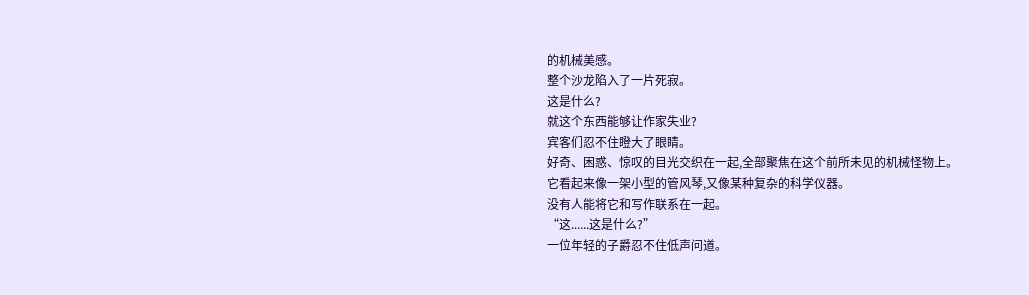的机械美感。
整个沙龙陷入了一片死寂。
这是什么?
就这个东西能够让作家失业?
宾客们忍不住瞪大了眼睛。
好奇、困惑、惊叹的目光交织在一起,全部聚焦在这个前所未见的机械怪物上。
它看起来像一架小型的管风琴,又像某种复杂的科学仪器。
没有人能将它和写作联系在一起。
“这......这是什么?”
一位年轻的子爵忍不住低声问道。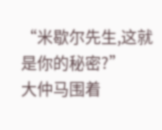“米歇尔先生,这就是你的秘密?”
大仲马围着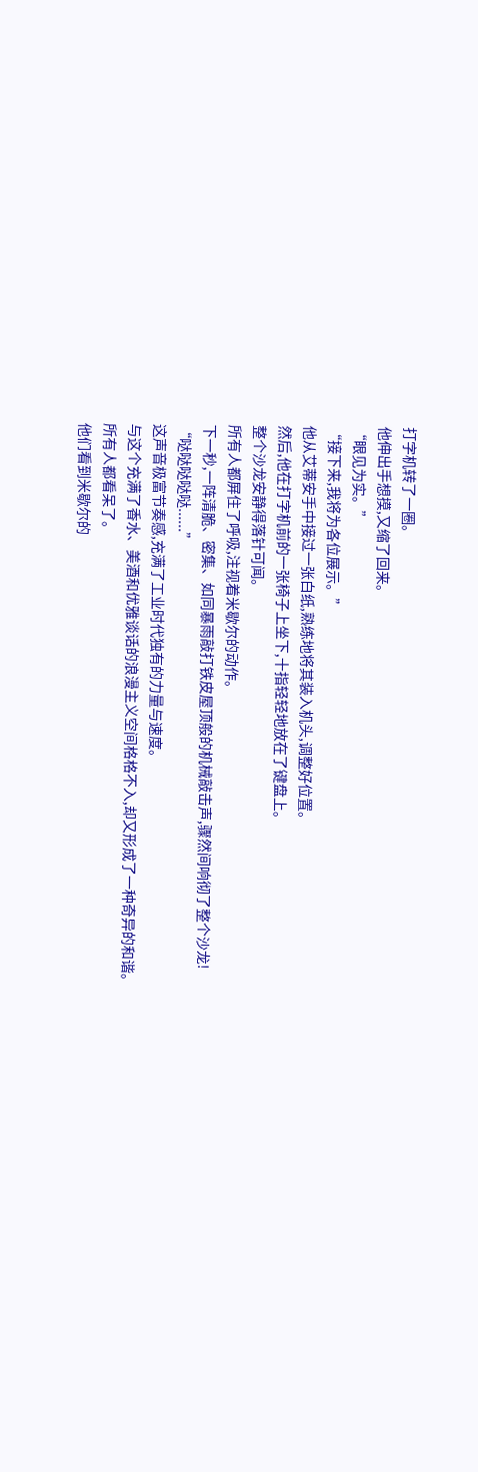打字机转了一圈。
他伸出手想摸,又缩了回来。
“眼见为实。”
“接下来,我将为各位展示。”
他从艾蒂安手中接过一张白纸,熟练地将其装入机头,调整好位置。
然后,他在打字机前的一张椅子上坐下,十指轻轻地放在了键盘上。
整个沙龙安静得落针可闻。
所有人都屏住了呼吸,注视着米歇尔的动作。
下一秒,一阵清脆、密集、如同暴雨敲打铁皮屋顶般的机械敲击声,骤然间响彻了整个沙龙!
“哒哒哒哒哒......”
这声音极富节奏感,充满了工业时代独有的力量与速度。
与这个充满了香水、美酒和优雅谈话的浪漫主义空间格格不入,却又形成了一种奇异的和谐。
所有人都看呆了。
他们看到米歇尔的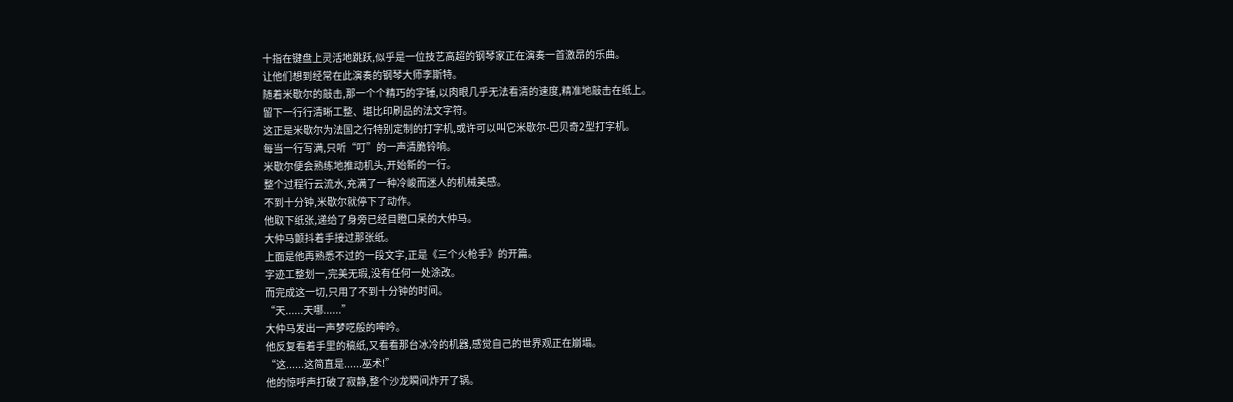十指在键盘上灵活地跳跃,似乎是一位技艺高超的钢琴家正在演奏一首激昂的乐曲。
让他们想到经常在此演奏的钢琴大师李斯特。
随着米歇尔的敲击,那一个个精巧的字锤,以肉眼几乎无法看清的速度,精准地敲击在纸上。
留下一行行清晰工整、堪比印刷品的法文字符。
这正是米歇尔为法国之行特别定制的打字机,或许可以叫它米歇尔-巴贝奇2型打字机。
每当一行写满,只听“叮”的一声清脆铃响。
米歇尔便会熟练地推动机头,开始新的一行。
整个过程行云流水,充满了一种冷峻而迷人的机械美感。
不到十分钟,米歇尔就停下了动作。
他取下纸张,递给了身旁已经目瞪口呆的大仲马。
大仲马颤抖着手接过那张纸。
上面是他再熟悉不过的一段文字,正是《三个火枪手》的开篇。
字迹工整划一,完美无瑕,没有任何一处涂改。
而完成这一切,只用了不到十分钟的时间。
“天......天哪......”
大仲马发出一声梦呓般的呻吟。
他反复看着手里的稿纸,又看看那台冰冷的机器,感觉自己的世界观正在崩塌。
“这......这简直是......巫术!”
他的惊呼声打破了寂静,整个沙龙瞬间炸开了锅。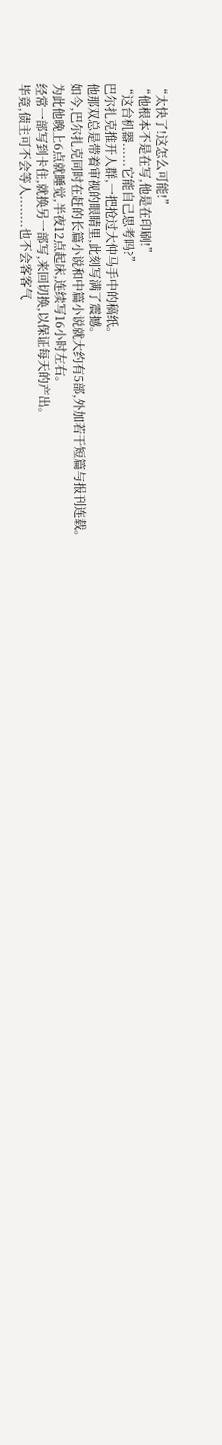“太快了!这怎么可能!”
“他根本不是在写,他是在印刷!”
“这台机器......它能自己思考吗?”
巴尔扎克推开人群,一把抢过大仲马手中的稿纸。
他那双总是带着审视的眼睛里,此刻写满了震撼。
如今,巴尔扎克同时在赶的长篇小说和中篇小说就大约有5部,外加若干短篇与报刊连载。
为此他晚上6点就睡觉,半夜12点起床,连续写16小时左右。
经常一部写到卡住,就换另一部写,来回切换,以保证每天的产出。
毕竟,债主可不会等人........也不会客客气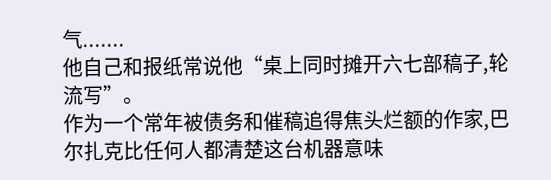气.......
他自己和报纸常说他“桌上同时摊开六七部稿子,轮流写”。
作为一个常年被债务和催稿追得焦头烂额的作家,巴尔扎克比任何人都清楚这台机器意味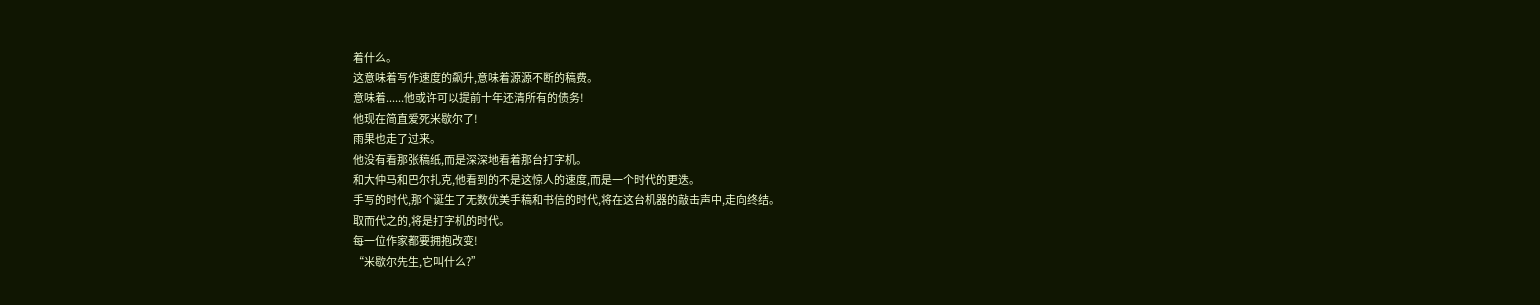着什么。
这意味着写作速度的飙升,意味着源源不断的稿费。
意味着......他或许可以提前十年还清所有的债务!
他现在简直爱死米歇尔了!
雨果也走了过来。
他没有看那张稿纸,而是深深地看着那台打字机。
和大仲马和巴尔扎克,他看到的不是这惊人的速度,而是一个时代的更迭。
手写的时代,那个诞生了无数优美手稿和书信的时代,将在这台机器的敲击声中,走向终结。
取而代之的,将是打字机的时代。
每一位作家都要拥抱改变!
“米歇尔先生,它叫什么?”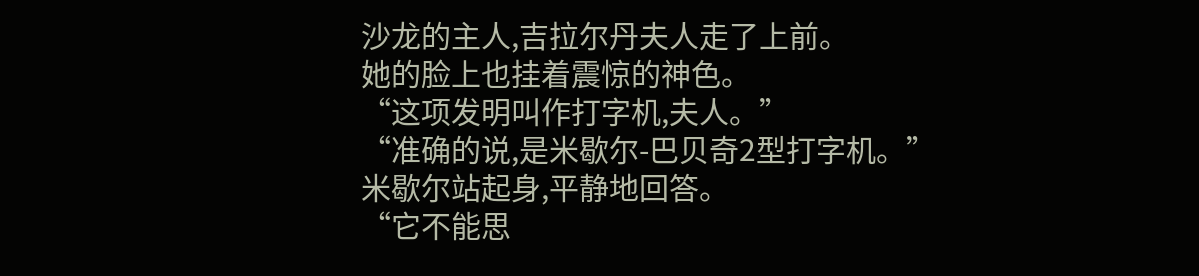沙龙的主人,吉拉尔丹夫人走了上前。
她的脸上也挂着震惊的神色。
“这项发明叫作打字机,夫人。”
“准确的说,是米歇尔-巴贝奇2型打字机。”
米歇尔站起身,平静地回答。
“它不能思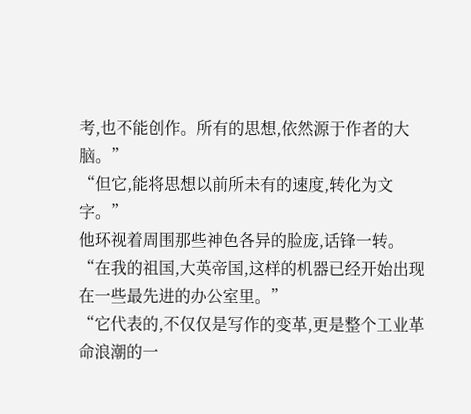考,也不能创作。所有的思想,依然源于作者的大脑。”
“但它,能将思想以前所未有的速度,转化为文字。”
他环视着周围那些神色各异的脸庞,话锋一转。
“在我的祖国,大英帝国,这样的机器已经开始出现在一些最先进的办公室里。”
“它代表的,不仅仅是写作的变革,更是整个工业革命浪潮的一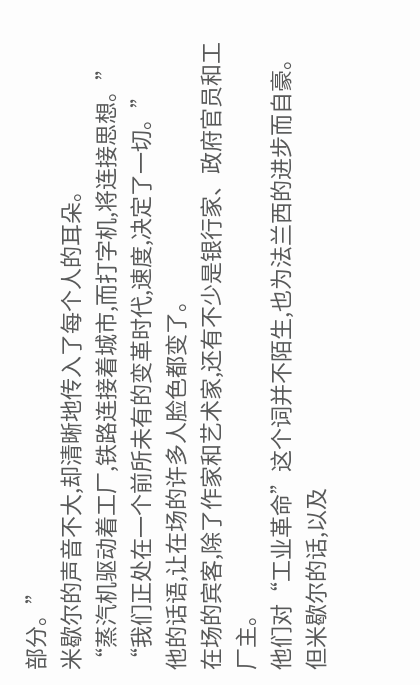部分。”
米歇尔的声音不大,却清晰地传入了每个人的耳朵。
“蒸汽机驱动着工厂,铁路连接着城市,而打字机,将连接思想。”
“我们正处在一个前所未有的变革时代,速度,决定了一切。”
他的话语,让在场的许多人脸色都变了。
在场的宾客,除了作家和艺术家,还有不少是银行家、政府官员和工厂主。
他们对“工业革命”这个词并不陌生,也为法兰西的进步而自豪。
但米歇尔的话,以及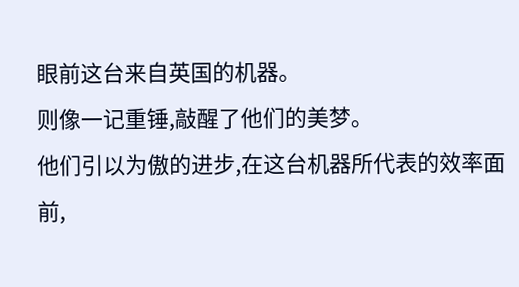眼前这台来自英国的机器。
则像一记重锤,敲醒了他们的美梦。
他们引以为傲的进步,在这台机器所代表的效率面前,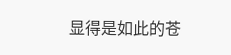显得是如此的苍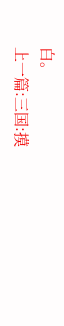白。
上一篇:三国:摸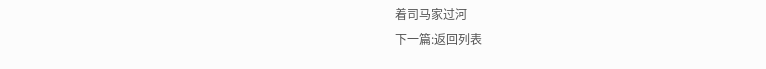着司马家过河
下一篇:返回列表